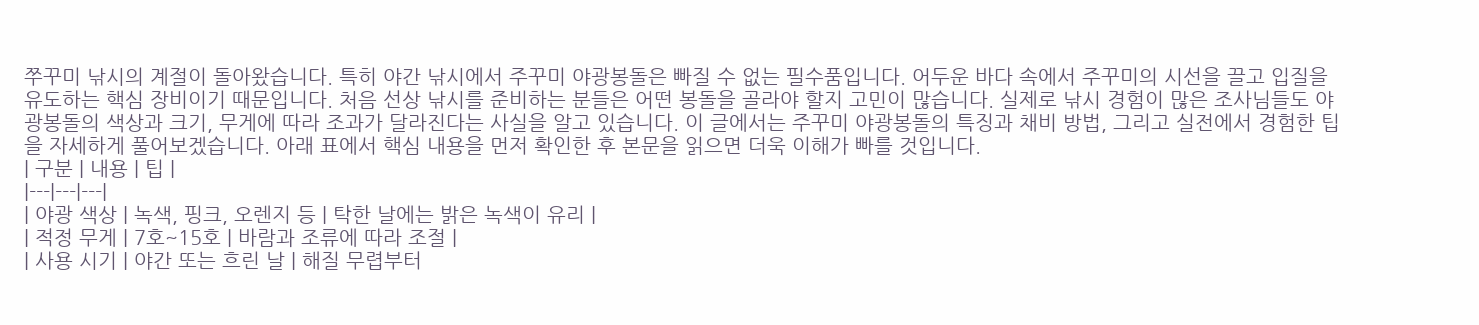쭈꾸미 낚시의 계절이 돌아왔습니다. 특히 야간 낚시에서 주꾸미 야광봉돌은 빠질 수 없는 필수품입니다. 어두운 바다 속에서 주꾸미의 시선을 끌고 입질을 유도하는 핵심 장비이기 때문입니다. 처음 선상 낚시를 준비하는 분들은 어떤 봉돌을 골라야 할지 고민이 많습니다. 실제로 낚시 경험이 많은 조사님들도 야광봉돌의 색상과 크기, 무게에 따라 조과가 달라진다는 사실을 알고 있습니다. 이 글에서는 주꾸미 야광봉돌의 특징과 채비 방법, 그리고 실전에서 경험한 팁을 자세하게 풀어보겠습니다. 아래 표에서 핵심 내용을 먼저 확인한 후 본문을 읽으면 더욱 이해가 빠를 것입니다.
| 구분 | 내용 | 팁 |
|---|---|---|
| 야광 색상 | 녹색, 핑크, 오렌지 등 | 탁한 날에는 밝은 녹색이 유리 |
| 적정 무게 | 7호~15호 | 바람과 조류에 따라 조절 |
| 사용 시기 | 야간 또는 흐린 날 | 해질 무렵부터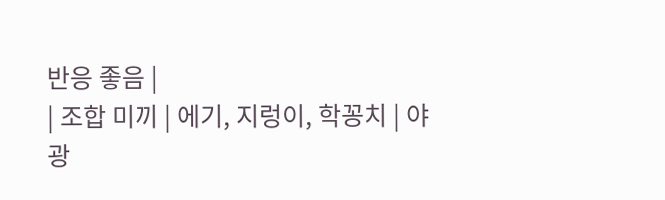반응 좋음 |
| 조합 미끼 | 에기, 지렁이, 학꽁치 | 야광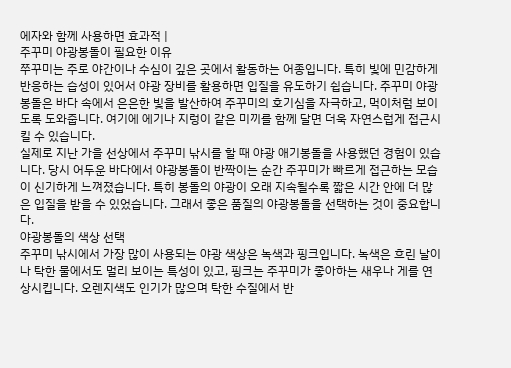에자와 함께 사용하면 효과적 |
주꾸미 야광봉돌이 필요한 이유
쭈꾸미는 주로 야간이나 수심이 깊은 곳에서 활동하는 어종입니다. 특히 빛에 민감하게 반응하는 습성이 있어서 야광 장비를 활용하면 입질을 유도하기 쉽습니다. 주꾸미 야광봉돌은 바다 속에서 은은한 빛을 발산하여 주꾸미의 호기심을 자극하고, 먹이처럼 보이도록 도와줍니다. 여기에 에기나 지렁이 같은 미끼를 함께 달면 더욱 자연스럽게 접근시킬 수 있습니다.
실제로 지난 가을 선상에서 주꾸미 낚시를 할 때 야광 애기봉돌을 사용했던 경험이 있습니다. 당시 어두운 바다에서 야광봉돌이 반짝이는 순간 주꾸미가 빠르게 접근하는 모습이 신기하게 느껴졌습니다. 특히 봉돌의 야광이 오래 지속될수록 짧은 시간 안에 더 많은 입질을 받을 수 있었습니다. 그래서 좋은 품질의 야광봉돌을 선택하는 것이 중요합니다.
야광봉돌의 색상 선택
주꾸미 낚시에서 가장 많이 사용되는 야광 색상은 녹색과 핑크입니다. 녹색은 흐린 날이나 탁한 물에서도 멀리 보이는 특성이 있고, 핑크는 주꾸미가 좋아하는 새우나 게를 연상시킵니다. 오렌지색도 인기가 많으며 탁한 수질에서 반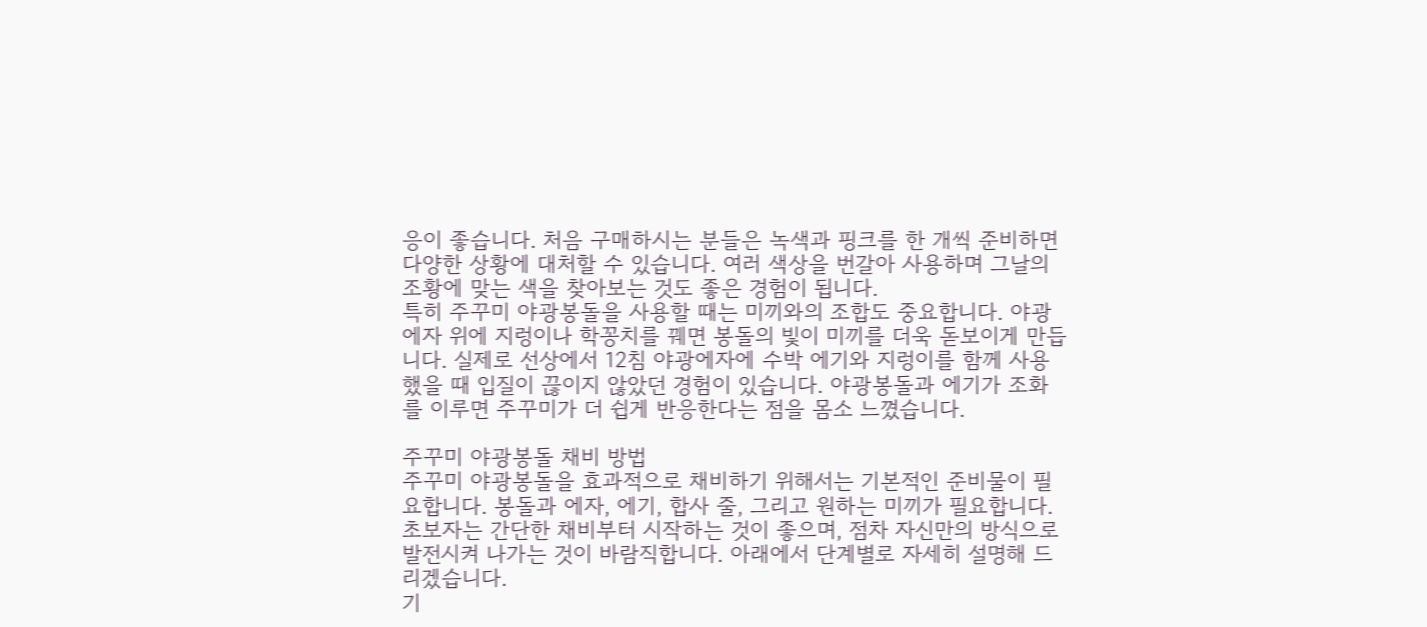응이 좋습니다. 처음 구매하시는 분들은 녹색과 핑크를 한 개씩 준비하면 다양한 상황에 대처할 수 있습니다. 여러 색상을 번갈아 사용하며 그날의 조황에 맞는 색을 찾아보는 것도 좋은 경험이 됩니다.
특히 주꾸미 야광봉돌을 사용할 때는 미끼와의 조합도 중요합니다. 야광에자 위에 지렁이나 학꽁치를 꿰면 봉돌의 빛이 미끼를 더욱 돋보이게 만듭니다. 실제로 선상에서 12침 야광에자에 수박 에기와 지렁이를 함께 사용했을 때 입질이 끊이지 않았던 경험이 있습니다. 야광봉돌과 에기가 조화를 이루면 주꾸미가 더 쉽게 반응한다는 점을 몸소 느꼈습니다.

주꾸미 야광봉돌 채비 방법
주꾸미 야광봉돌을 효과적으로 채비하기 위해서는 기본적인 준비물이 필요합니다. 봉돌과 에자, 에기, 합사 줄, 그리고 원하는 미끼가 필요합니다. 초보자는 간단한 채비부터 시작하는 것이 좋으며, 점차 자신만의 방식으로 발전시켜 나가는 것이 바람직합니다. 아래에서 단계별로 자세히 설명해 드리겠습니다.
기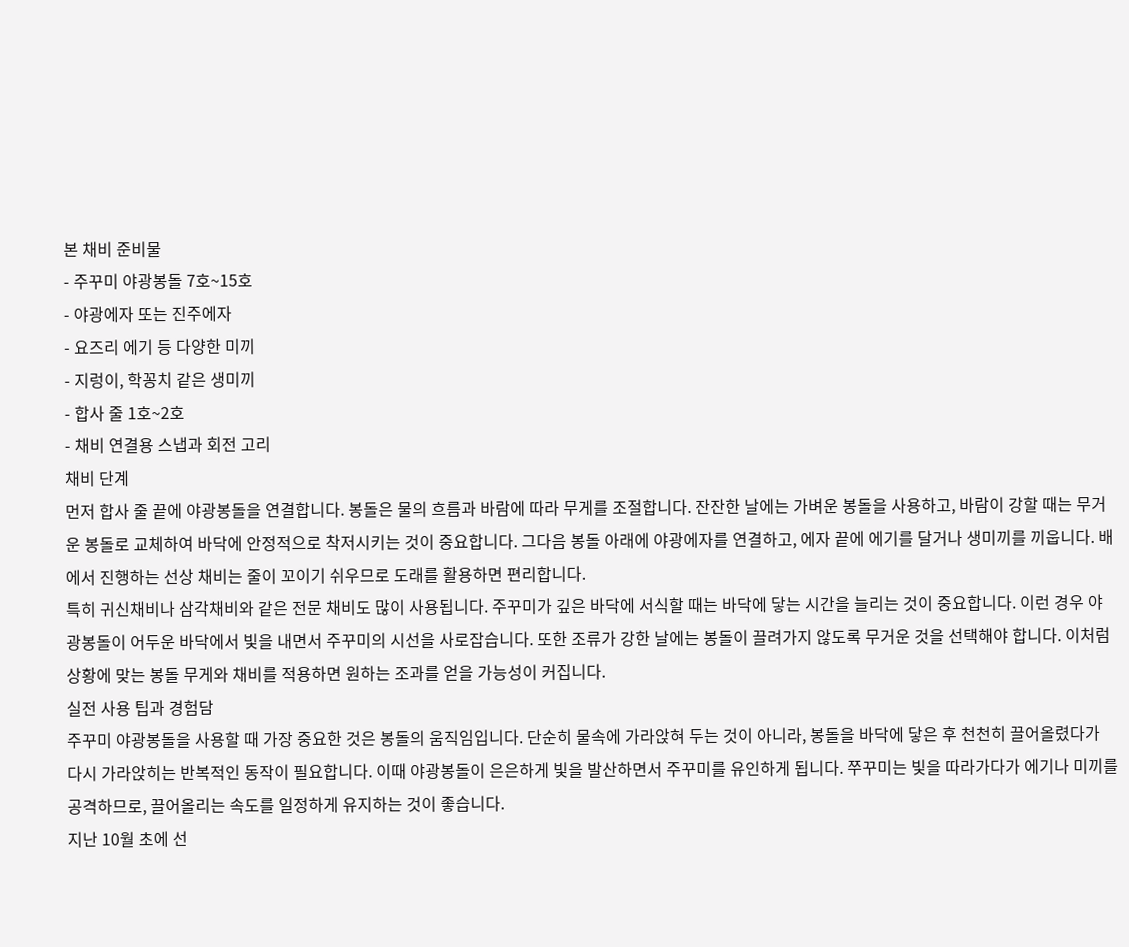본 채비 준비물
- 주꾸미 야광봉돌 7호~15호
- 야광에자 또는 진주에자
- 요즈리 에기 등 다양한 미끼
- 지렁이, 학꽁치 같은 생미끼
- 합사 줄 1호~2호
- 채비 연결용 스냅과 회전 고리
채비 단계
먼저 합사 줄 끝에 야광봉돌을 연결합니다. 봉돌은 물의 흐름과 바람에 따라 무게를 조절합니다. 잔잔한 날에는 가벼운 봉돌을 사용하고, 바람이 강할 때는 무거운 봉돌로 교체하여 바닥에 안정적으로 착저시키는 것이 중요합니다. 그다음 봉돌 아래에 야광에자를 연결하고, 에자 끝에 에기를 달거나 생미끼를 끼웁니다. 배에서 진행하는 선상 채비는 줄이 꼬이기 쉬우므로 도래를 활용하면 편리합니다.
특히 귀신채비나 삼각채비와 같은 전문 채비도 많이 사용됩니다. 주꾸미가 깊은 바닥에 서식할 때는 바닥에 닿는 시간을 늘리는 것이 중요합니다. 이런 경우 야광봉돌이 어두운 바닥에서 빛을 내면서 주꾸미의 시선을 사로잡습니다. 또한 조류가 강한 날에는 봉돌이 끌려가지 않도록 무거운 것을 선택해야 합니다. 이처럼 상황에 맞는 봉돌 무게와 채비를 적용하면 원하는 조과를 얻을 가능성이 커집니다.
실전 사용 팁과 경험담
주꾸미 야광봉돌을 사용할 때 가장 중요한 것은 봉돌의 움직임입니다. 단순히 물속에 가라앉혀 두는 것이 아니라, 봉돌을 바닥에 닿은 후 천천히 끌어올렸다가 다시 가라앉히는 반복적인 동작이 필요합니다. 이때 야광봉돌이 은은하게 빛을 발산하면서 주꾸미를 유인하게 됩니다. 쭈꾸미는 빛을 따라가다가 에기나 미끼를 공격하므로, 끌어올리는 속도를 일정하게 유지하는 것이 좋습니다.
지난 10월 초에 선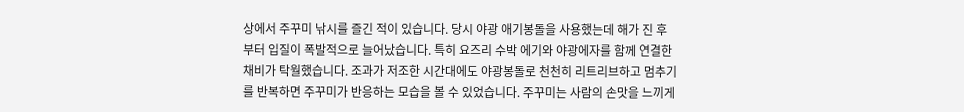상에서 주꾸미 낚시를 즐긴 적이 있습니다. 당시 야광 애기봉돌을 사용했는데 해가 진 후부터 입질이 폭발적으로 늘어났습니다. 특히 요즈리 수박 에기와 야광에자를 함께 연결한 채비가 탁월했습니다. 조과가 저조한 시간대에도 야광봉돌로 천천히 리트리브하고 멈추기를 반복하면 주꾸미가 반응하는 모습을 볼 수 있었습니다. 주꾸미는 사람의 손맛을 느끼게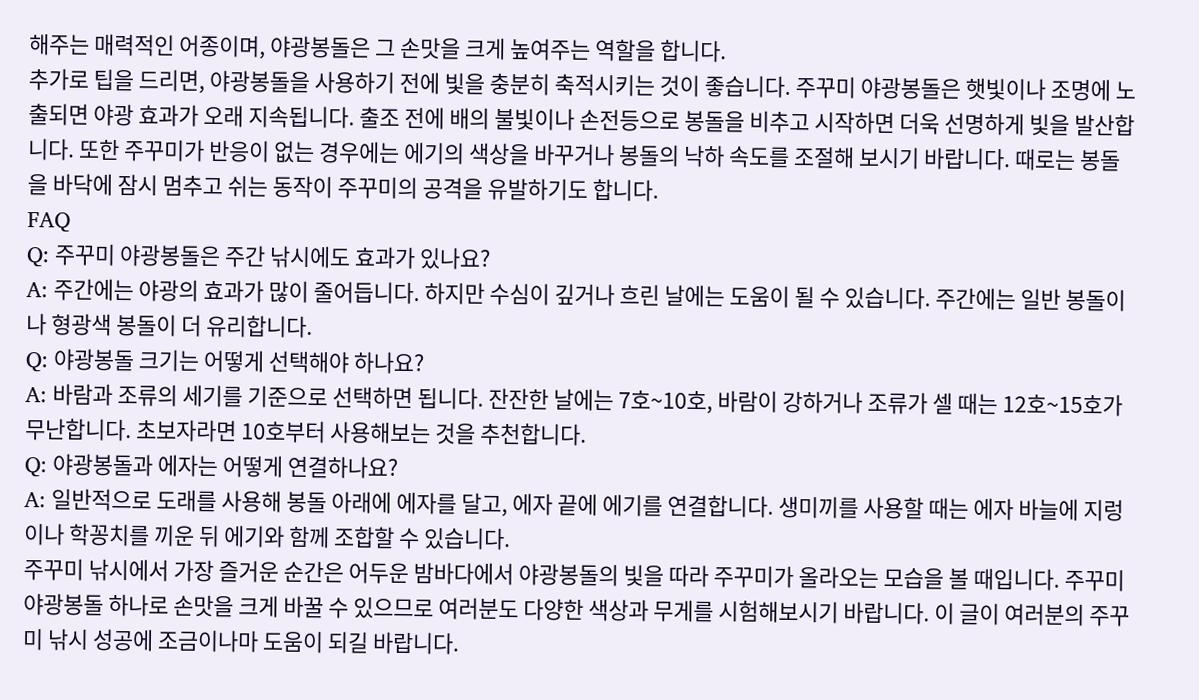해주는 매력적인 어종이며, 야광봉돌은 그 손맛을 크게 높여주는 역할을 합니다.
추가로 팁을 드리면, 야광봉돌을 사용하기 전에 빛을 충분히 축적시키는 것이 좋습니다. 주꾸미 야광봉돌은 햇빛이나 조명에 노출되면 야광 효과가 오래 지속됩니다. 출조 전에 배의 불빛이나 손전등으로 봉돌을 비추고 시작하면 더욱 선명하게 빛을 발산합니다. 또한 주꾸미가 반응이 없는 경우에는 에기의 색상을 바꾸거나 봉돌의 낙하 속도를 조절해 보시기 바랍니다. 때로는 봉돌을 바닥에 잠시 멈추고 쉬는 동작이 주꾸미의 공격을 유발하기도 합니다.
FAQ
Q: 주꾸미 야광봉돌은 주간 낚시에도 효과가 있나요?
A: 주간에는 야광의 효과가 많이 줄어듭니다. 하지만 수심이 깊거나 흐린 날에는 도움이 될 수 있습니다. 주간에는 일반 봉돌이나 형광색 봉돌이 더 유리합니다.
Q: 야광봉돌 크기는 어떻게 선택해야 하나요?
A: 바람과 조류의 세기를 기준으로 선택하면 됩니다. 잔잔한 날에는 7호~10호, 바람이 강하거나 조류가 셀 때는 12호~15호가 무난합니다. 초보자라면 10호부터 사용해보는 것을 추천합니다.
Q: 야광봉돌과 에자는 어떻게 연결하나요?
A: 일반적으로 도래를 사용해 봉돌 아래에 에자를 달고, 에자 끝에 에기를 연결합니다. 생미끼를 사용할 때는 에자 바늘에 지렁이나 학꽁치를 끼운 뒤 에기와 함께 조합할 수 있습니다.
주꾸미 낚시에서 가장 즐거운 순간은 어두운 밤바다에서 야광봉돌의 빛을 따라 주꾸미가 올라오는 모습을 볼 때입니다. 주꾸미 야광봉돌 하나로 손맛을 크게 바꿀 수 있으므로 여러분도 다양한 색상과 무게를 시험해보시기 바랍니다. 이 글이 여러분의 주꾸미 낚시 성공에 조금이나마 도움이 되길 바랍니다.